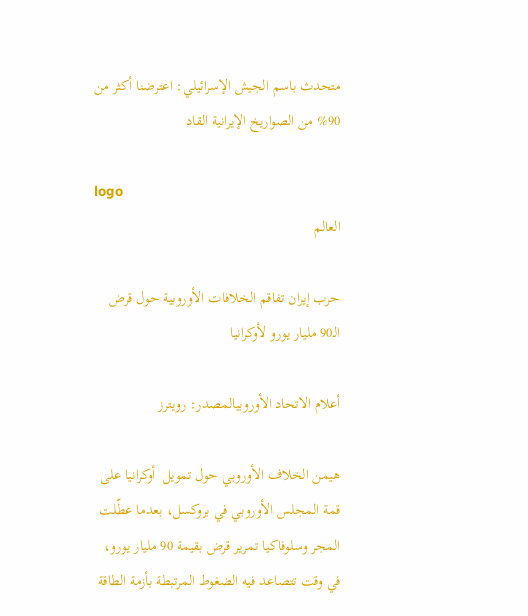متحدث باسم الجيش الإسرائيلي: اعترضنا أكثر من 90% من الصواريخ الإيرانية القاد

logo
العالم

حرب إيران تفاقم الخلافات الأوروبية حول قرض الـ90 مليار يورو لأوكرانيا

أعلام الاتحاد الأوروبيالمصدر: رويترز

هيمن الخلاف الأوروبي حول تمويل  أوكرانيا على قمة المجلس الأوروبي في بروكسل، بعدما عطّلت المجر وسلوفاكيا تمرير قرض بقيمة 90 مليار يورو، في وقت تتصاعد فيه الضغوط المرتبطة بأزمة الطاقة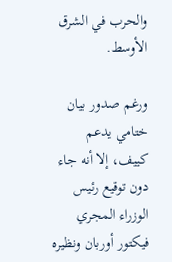والحرب في الشرق الأوسط.

ورغم صدور بيان ختامي يدعم كييف، إلا أنه جاء دون توقيع رئيس الوزراء المجري فيكتور أوربان ونظيره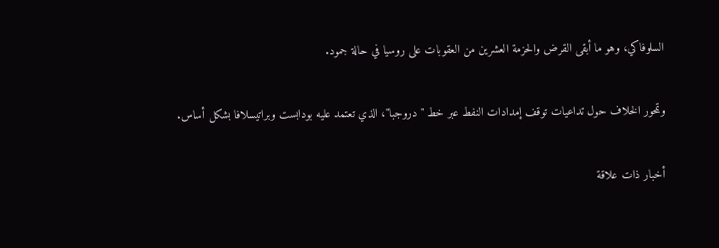السلوفاكي، وهو ما أبقى القرض والحزمة العشرين من العقوبات على روسيا في حالة جمود.

وتمحور الخلاف حول تداعيات توقف إمدادات النفط عبر خط "دروجبا"، الذي تعتمد عليه بودابست وبراتيسلافا بشكل أساس.

أخبار ذات علاقة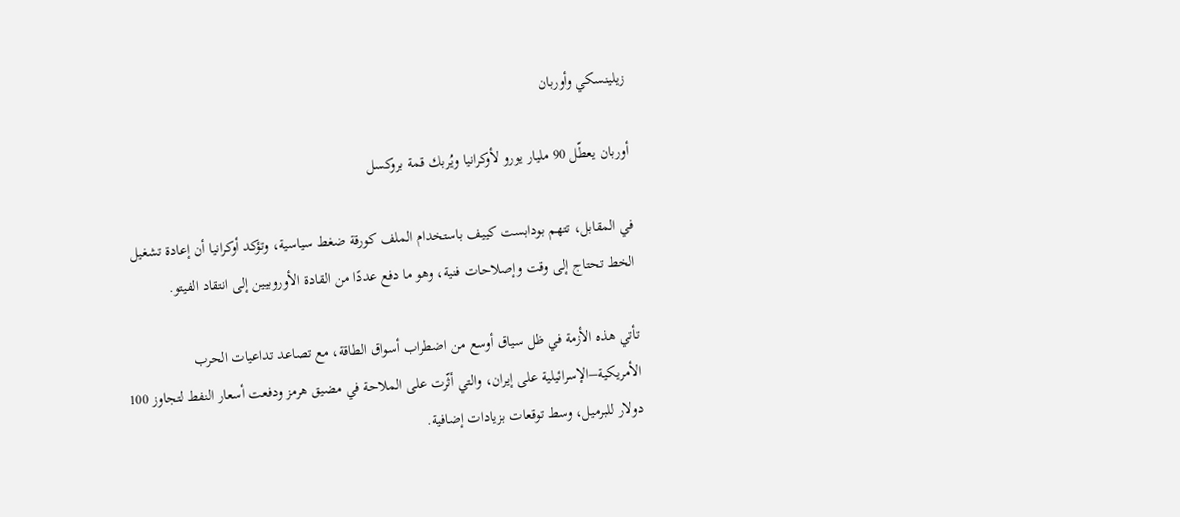زيلينسكي وأوربان

أوربان يعطّل 90 مليار يورو لأوكرانيا ويُربك قمة بروكسل

في المقابل، تتهم بودابست كييف باستخدام الملف كورقة ضغط سياسية، وتؤكد أوكرانيا أن إعادة تشغيل الخط تحتاج إلى وقت وإصلاحات فنية، وهو ما دفع عددًا من القادة الأوروبيين إلى انتقاد الفيتو.

تأتي هذه الأزمة في ظل سياق أوسع من اضطراب أسواق الطاقة، مع تصاعد تداعيات الحرب الأمريكية–الإسرائيلية على إيران، والتي أثّرت على الملاحة في مضيق هرمز ودفعت أسعار النفط لتجاوز 100 دولار للبرميل، وسط توقعات بزيادات إضافية.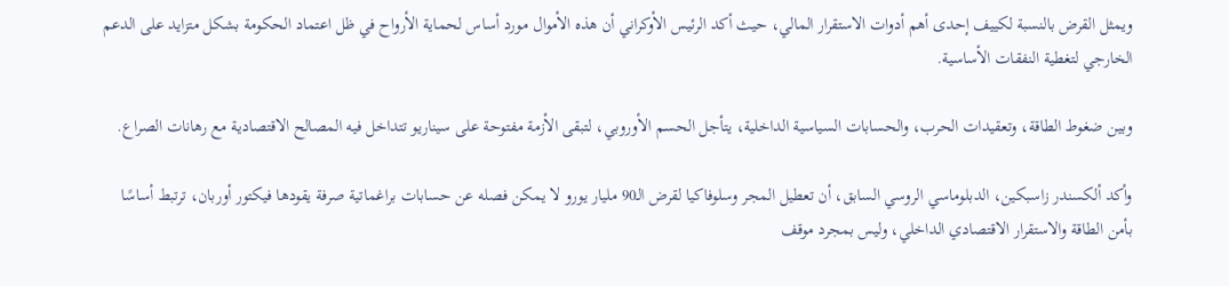ويمثل القرض بالنسبة لكييف إحدى أهم أدوات الاستقرار المالي، حيث أكد الرئيس الأوكراني أن هذه الأموال مورد أساس لحماية الأرواح في ظل اعتماد الحكومة بشكل متزايد على الدعم الخارجي لتغطية النفقات الأساسية.

وبين ضغوط الطاقة، وتعقيدات الحرب، والحسابات السياسية الداخلية، يتأجل الحسم الأوروبي، لتبقى الأزمة مفتوحة على سيناريو تتداخل فيه المصالح الاقتصادية مع رهانات الصراع.

وأكد ألكسندر زاسبكين، الدبلوماسي الروسي السابق، أن تعطيل المجر وسلوفاكيا لقرض الـ90 مليار يورو لا يمكن فصله عن حسابات براغماتية صرفة يقودها فيكتور أوربان، ترتبط أساسًا بأمن الطاقة والاستقرار الاقتصادي الداخلي، وليس بمجرد موقف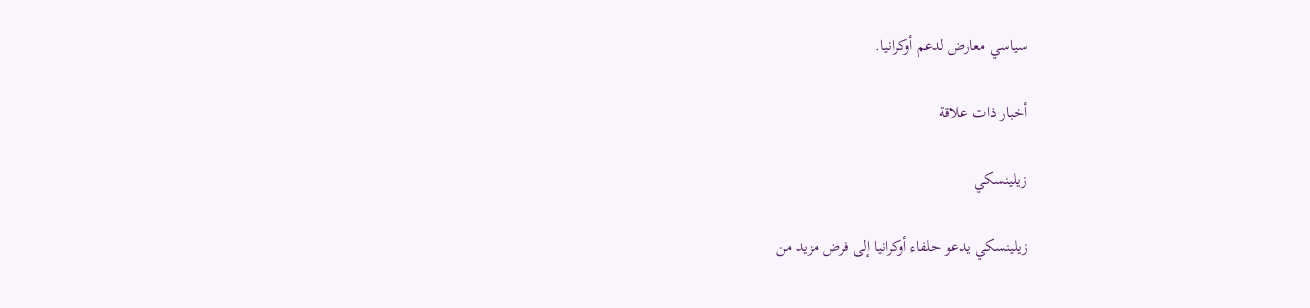سياسي معارض لدعم أوكرانيا.

أخبار ذات علاقة

زيلينسكي

زيلينسكي يدعو حلفاء أوكرانيا إلى فرض مزيد من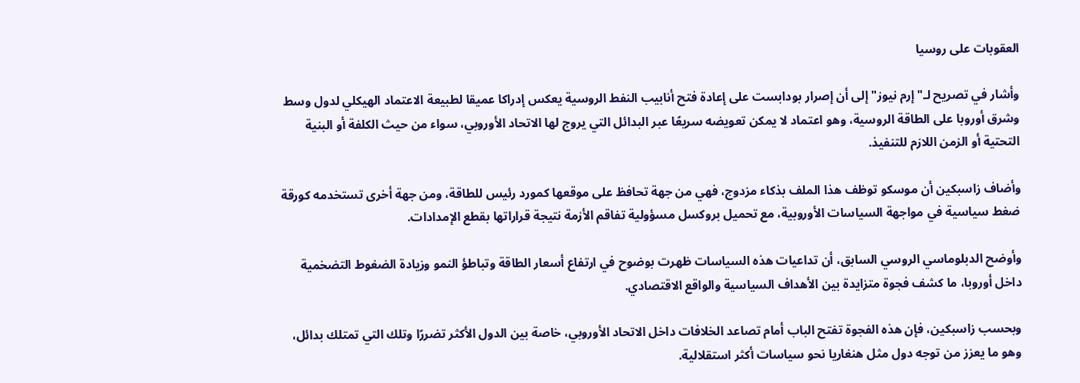العقوبات على روسيا

وأشار في تصريح لـ"إرم نيوز" إلى أن إصرار بودابست على إعادة فتح أنابيب النفط الروسية يعكس إدراكا عميقا لطبيعة الاعتماد الهيكلي لدول وسط وشرق أوروبا على الطاقة الروسية، وهو اعتماد لا يمكن تعويضه سريعًا عبر البدائل التي يروج لها الاتحاد الأوروبي، سواء من حيث الكلفة أو البنية التحتية أو الزمن اللازم للتنفيذ.

وأضاف زاسبكين أن موسكو توظف هذا الملف بذكاء مزدوج، فهي من جهة تحافظ على موقعها كمورد رئيس للطاقة، ومن جهة أخرى تستخدمه كورقة ضغط سياسية في مواجهة السياسات الأوروبية، مع تحميل بروكسل مسؤولية تفاقم الأزمة نتيجة قراراتها بقطع الإمدادات.

وأوضح الدبلوماسي الروسي السابق، أن تداعيات هذه السياسات ظهرت بوضوح في ارتفاع أسعار الطاقة وتباطؤ النمو وزيادة الضغوط التضخمية داخل أوروبا، ما كشف فجوة متزايدة بين الأهداف السياسية والواقع الاقتصادي.

وبحسب زاسبكين، فإن هذه الفجوة تفتح الباب أمام تصاعد الخلافات داخل الاتحاد الأوروبي، خاصة بين الدول الأكثر تضررًا وتلك التي تمتلك بدائل، وهو ما يعزز من توجه دول مثل هنغاريا نحو سياسات أكثر استقلالية.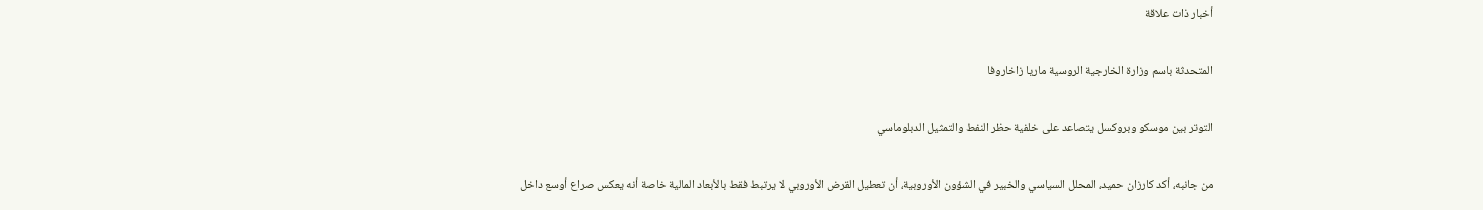أخبار ذات علاقة

المتحدثة باسم وزارة الخارجية الروسية ماريا زاخاروفا

التوتر بين موسكو وبروكسل يتصاعد على خلفية حظر النفط والتمثيل الدبلوماسي

من جانبه، أكد كارزان حميد، المحلل السياسي والخبير في الشؤون الأوروبية، أن تعطيل القرض الأوروبي لا يرتبط فقط بالأبعاد المالية خاصة أنه يعكس صراع أوسع داخل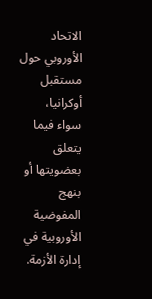الاتحاد الأوروبي حول مستقبل أوكرانيا، سواء فيما يتعلق بعضويتها أو بنهج المفوضية الأوروبية في إدارة الأزمة.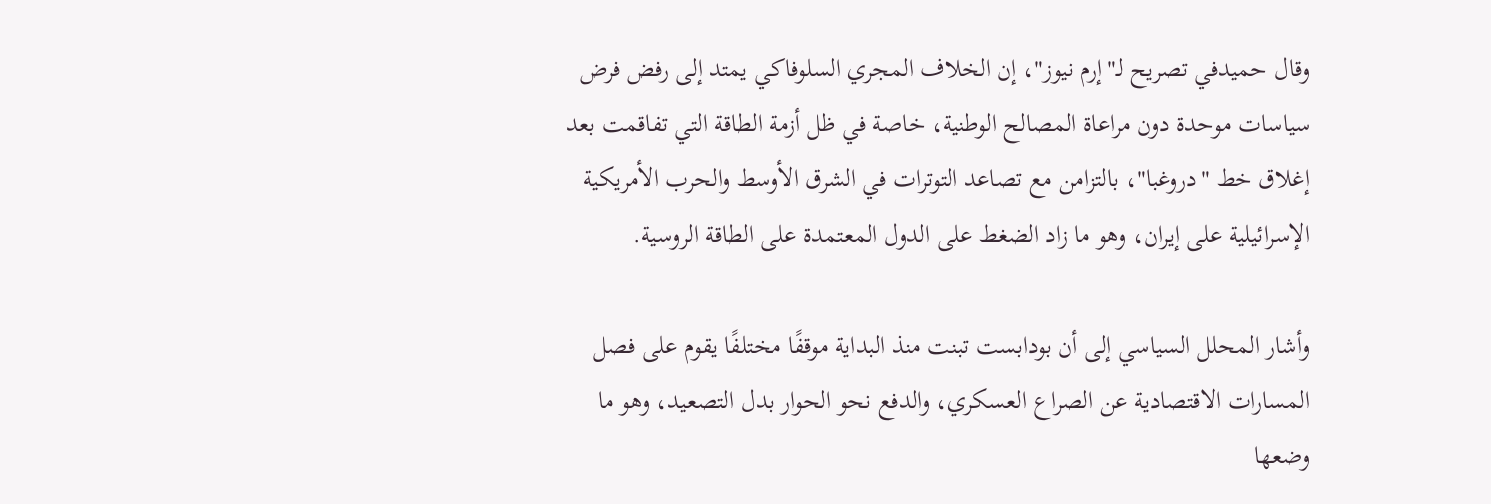وقال حميدفي تصريح لـ"إرم نيوز"، إن الخلاف المجري السلوفاكي يمتد إلى رفض فرض سياسات موحدة دون مراعاة المصالح الوطنية، خاصة في ظل أزمة الطاقة التي تفاقمت بعد إغلاق خط "دروغبا"، بالتزامن مع تصاعد التوترات في الشرق الأوسط والحرب الأمريكية الإسرائيلية على إيران، وهو ما زاد الضغط على الدول المعتمدة على الطاقة الروسية.

وأشار المحلل السياسي إلى أن بودابست تبنت منذ البداية موقفًا مختلفًا يقوم على فصل المسارات الاقتصادية عن الصراع العسكري، والدفع نحو الحوار بدل التصعيد، وهو ما وضعها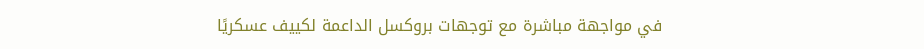في مواجهة مباشرة مع توجهات بروكسل الداعمة لكييف عسكريًا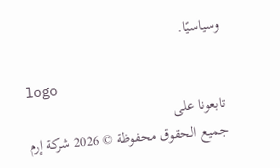وسياسيًا.

logo
تابعونا على
جميع الحقوق محفوظة © 2026 شركة إرم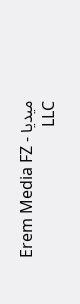ميديا - Erem Media FZ LLC